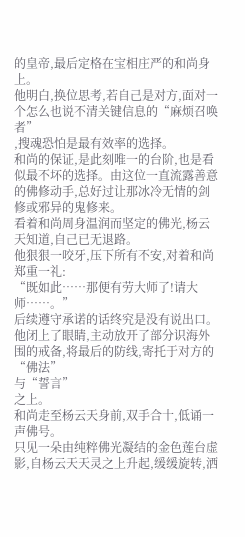的皇帝,最后定格在宝相庄严的和尚身上。
他明白,换位思考,若自己是对方,面对一个怎么也说不清关键信息的“麻烦召唤者”
,搜魂恐怕是最有效率的选择。
和尚的保证,是此刻唯一的台阶,也是看似最不坏的选择。由这位一直流露善意的佛修动手,总好过让那冰冷无情的剑修或邪异的鬼修来。
看着和尚周身温润而坚定的佛光,杨云天知道,自己已无退路。
他狠狠一咬牙,压下所有不安,对着和尚郑重一礼:
“既如此……那便有劳大师了!请大师……。”
后续遵守承诺的话终究是没有说出口。
他闭上了眼睛,主动放开了部分识海外围的戒备,将最后的防线,寄托于对方的“佛法”
与“誓言”
之上。
和尚走至杨云天身前,双手合十,低诵一声佛号。
只见一朵由纯粹佛光凝结的金色莲台虚影,自杨云天天灵之上升起,缓缓旋转,洒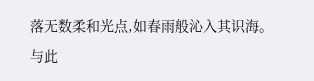落无数柔和光点,如春雨般沁入其识海。
与此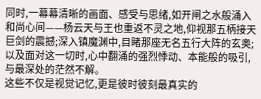同时,一幕幕清晰的画面、感受与思绪,如开闸之水般涌入和尚心间——杨云天与王也重返不灵之地,仰视那五柄接天巨剑的震撼;深入镇魔渊中,目睹那座无名五行大阵的玄奥;以及面对这一切时,心中翻涌的强烈悸动、本能般的吸引,与最深处的茫然不解。
这些不仅是视觉记忆,更是彼时彼刻最真实的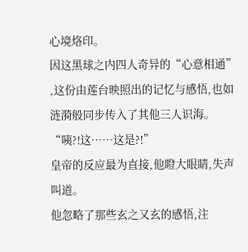心境烙印。
因这黑球之内四人奇异的“心意相通”
,这份由莲台映照出的记忆与感悟,也如涟漪般同步传入了其他三人识海。
“咦?!这……这是?!”
皇帝的反应最为直接,他瞪大眼睛,失声叫道。
他忽略了那些玄之又玄的感悟,注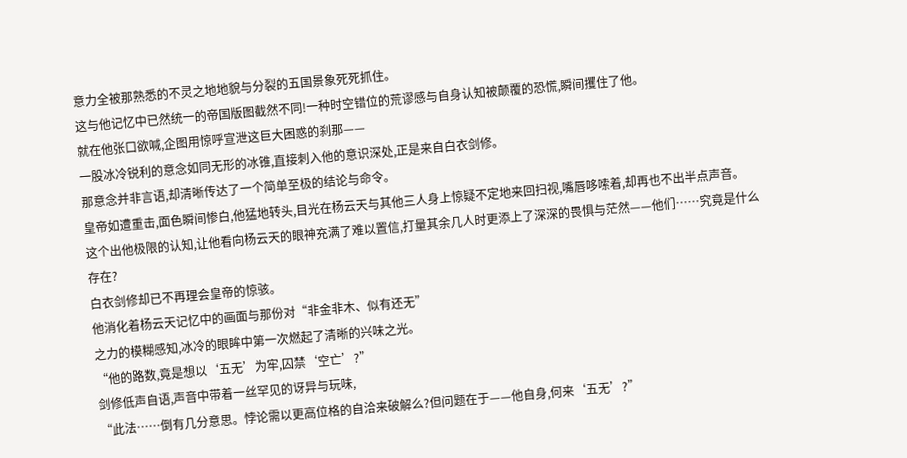意力全被那熟悉的不灵之地地貌与分裂的五国景象死死抓住。
这与他记忆中已然统一的帝国版图截然不同!一种时空错位的荒谬感与自身认知被颠覆的恐慌,瞬间攫住了他。
就在他张口欲喊,企图用惊呼宣泄这巨大困惑的刹那——
一股冰冷锐利的意念如同无形的冰锥,直接刺入他的意识深处,正是来自白衣剑修。
那意念并非言语,却清晰传达了一个简单至极的结论与命令。
皇帝如遭重击,面色瞬间惨白,他猛地转头,目光在杨云天与其他三人身上惊疑不定地来回扫视,嘴唇哆嗦着,却再也不出半点声音。
这个出他极限的认知,让他看向杨云天的眼神充满了难以置信,打量其余几人时更添上了深深的畏惧与茫然——他们……究竟是什么存在?
白衣剑修却已不再理会皇帝的惊骇。
他消化着杨云天记忆中的画面与那份对“非金非木、似有还无”
之力的模糊感知,冰冷的眼眸中第一次燃起了清晰的兴味之光。
“他的路数,竟是想以‘五无’为牢,囚禁‘空亡’?”
剑修低声自语,声音中带着一丝罕见的讶异与玩味,
“此法……倒有几分意思。悖论需以更高位格的自洽来破解么?但问题在于——他自身,何来‘五无’?”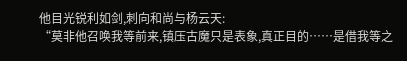他目光锐利如剑,刺向和尚与杨云天:
“莫非他召唤我等前来,镇压古魔只是表象,真正目的……是借我等之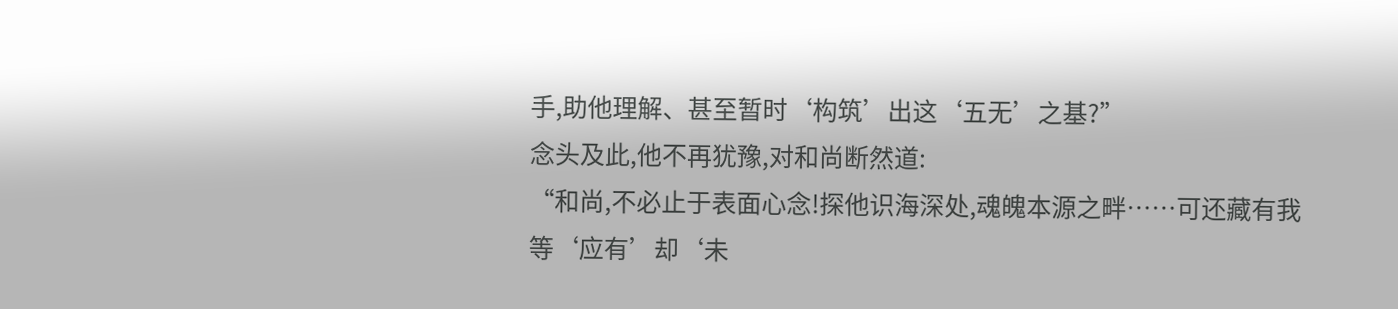手,助他理解、甚至暂时‘构筑’出这‘五无’之基?”
念头及此,他不再犹豫,对和尚断然道:
“和尚,不必止于表面心念!探他识海深处,魂魄本源之畔……可还藏有我等‘应有’却‘未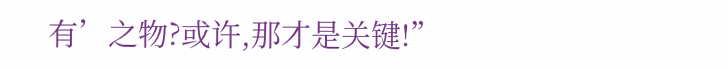有’之物?或许,那才是关键!”